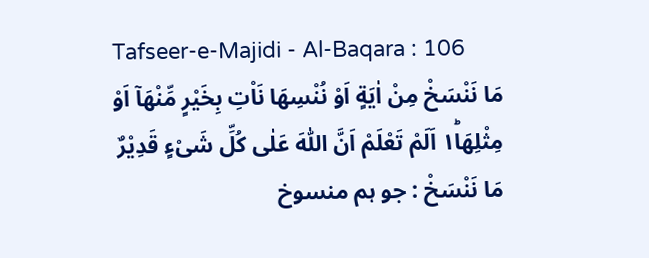Tafseer-e-Majidi - Al-Baqara : 106
مَا نَنْسَخْ مِنْ اٰیَةٍ اَوْ نُنْسِهَا نَاْتِ بِخَیْرٍ مِّنْهَاۤ اَوْ مِثْلِهَا١ؕ اَلَمْ تَعْلَمْ اَنَّ اللّٰهَ عَلٰى كُلِّ شَیْءٍ قَدِیْرٌ
مَا نَنْسَخْ : جو ہم منسوخ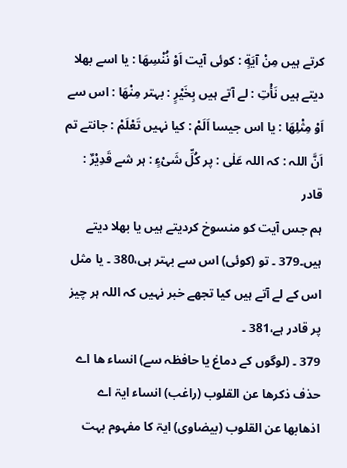کرتے ہیں مِنْ آيَةٍ : کوئی آیت اَوْ نُنْسِهَا : یا اسے بھلا دیتے ہیں نَأْتِ : لے آتے ہیں بِخَيْرٍ : بہتر مِنْهَا : اس سے اَوْ مِثْلِهَا : یا اس جیسا اَلَمْ : کیا نہیں تَعْلَمْ : جانتے تم اَنَّ اللہ : کہ اللہ عَلٰى : پر كُلِّ شَیْءٍ : ہر شے قَدِیْرٌ : قادر
ہم جس آیت کو منسوخ کردیتے ہیں یا بھلا دیتے ہیں۔379 ۔ تو (کوئی) اس سے بہتر ہی،380 ۔ یا مثل اس کے لے آتے ہیں کیا تجھے خبر نہیں کہ اللہ ہر چیز پر قادر ہے،381 ۔
379 ۔ (لوگوں کے دماغ یا حافظہ سے) انساء ھا اے حذف ذکرھا عن القلوب (راغب) انساء ایۃ اے اذھابھا عن القلوب (بیضاوی) ایۃ کا مفہوم بہت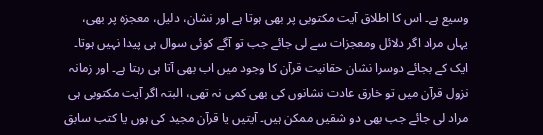وسیع ہے۔ اس کا اطلاق آیت مکتوبی پر بھی ہوتا ہے اور نشان، دلیل، معجزہ پر بھی، یہاں مراد اگر دلائل ومعجزات سے لی جائے جب تو آگے کوئی سوال ہی پیدا نہیں ہوتا۔ ایک کے بجائے دوسرا نشان حقانیت قرآن کا وجود میں اب بھی آتا ہی رہتا ہے۔ اور زمانہ نزول قرآن میں تو خارق عادت نشانوں کی بھی کمی نہ تھی، البتہ اگر آیت مکتوبی ہی مراد لی جائے جب بھی دو شقیں ممکن ہیں۔ آیتیں یا قرآن مجید کی ہوں یا کتب سابق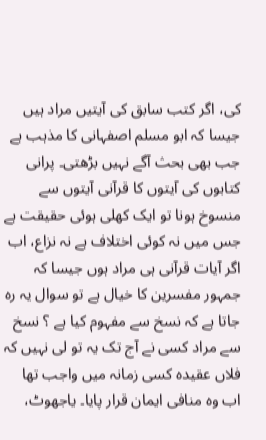کی، اگر کتب سابق کی آیتیں مراد ہیں جیسا کہ ابو مسلم اصفہانی کا مذہب ہے جب بھی بحث آگے نہیں بڑھتی۔ پرانی کتابوں کی آیتوں کا قرآنی آیتوں سے منسوخ ہونا تو ایک کھلی ہوئی حقیقت ہے جس میں نہ کوئی اختلاف ہے نہ نزاع، اب اگر آیات قرآنی ہی مراد ہوں جیسا کہ جمہور مفسرین کا خیال ہے تو سوال یہ رہ جاتا ہے کہ نسخ سے مفہوم کیا ہے ؟ نسخ سے مراد کسی نے آج تک یہ تو لی نہیں کہ فلاں عقیدہ کسی زمانہ میں واجب تھا اب وہ منافی ایمان قرار پایا۔ یاجھوٹ،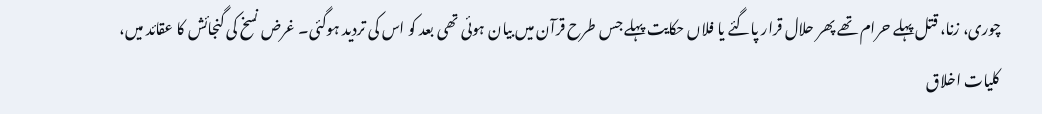چوری، زنا، قتل پہلے حرام تھے پھر حلال قرار پاگئے یا فلاں حکایت پہلے جس طرح قرآن میں بیان ہوئی تھی بعد کو اس کی تردید ہوگئی۔ غرض نسخ کی گنجائش کا عقائد میں، کلیات اخلاق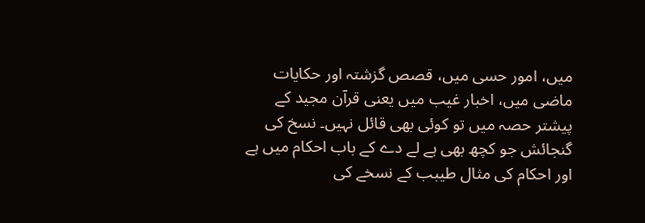میں، امور حسی میں، قصص گزشتہ اور حکایات ماضی میں، اخبار غیب میں یعنی قرآن مجید کے پیشتر حصہ میں تو کوئی بھی قائل نہیں۔ نسخ کی گنجائش جو کچھ بھی ہے لے دے کے باب احکام میں ہے اور احکام کی مثال طیبب کے نسخے کی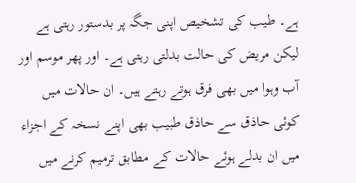ہے۔ طیب کی تشخیص اپنی جگہ پر بدستور رہتی ہے لیکن مریض کی حالت بدلتی رہتی ہے۔ اور پھر موسم اور آب وہوا میں بھی فرق ہوتے رہتے ہیں۔ ان حالات میں کوئی حاذق سے حاذق طبیب بھی اپنے نسخہ کے اجزاء میں ان بدلے ہوئے حالات کے مطابق ترمیم کرنے میں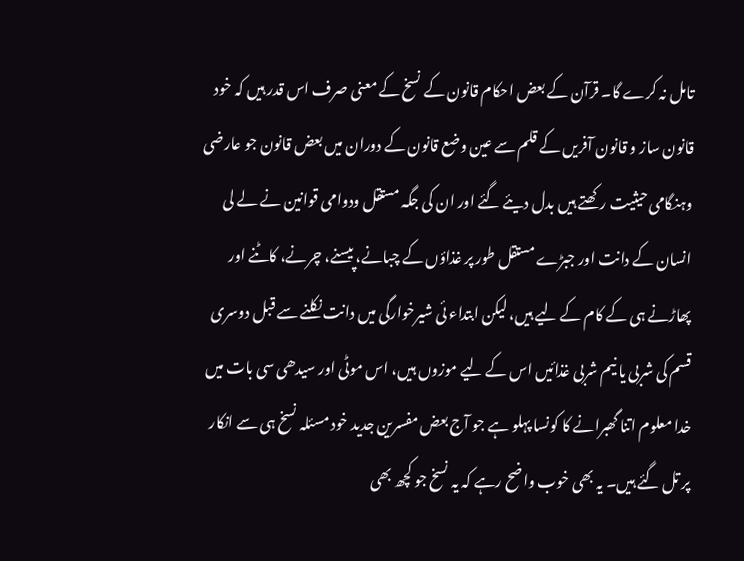تامل نہ کرے گا۔ قرآن کے بعض احکام قانون کے نسخ کے معنی صرف اس قدر ہیں کہ خود قانون ساز و قانون آفریں کے قلم سے عین وضع قانون کے دوران میں بعض قانون جو عارضی وہنگامی حیثیت رکھتے ہیں بدل دیئے گئے اور ان کی جگہ مستقل ودوامی قوانین نے لے لی انسان کے دانت اور جبڑے مستقل طور پر غذاؤں کے چبانے، پیسنے، چرنے، کاٹنے اور پھاڑنے ہی کے کام کے لیے ہیں، لیکن ابتداء ئی شیرخوارگی میں دانت نکلنے سے قبل دوسری قسم کی شربی یا نیم شربی غذائیں اس کے لیے موزوں ہیں، اس موٹی اور سیدھی سی بات میں خدا معلوم اتنا گھبرانے کا کونسا پہلو ہے جو آج بعض مفسرین جدید خود مسئلہ نسخ ہی سے انکار پر تل گئے ہیں۔ یہ بھی خوب واضح رہے کہ یہ نسخ جو کچھ بھی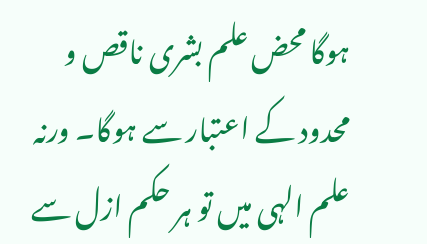ہوگا محض علم بشری ناقص و محدود کے اعتبار سے ہوگا۔ ورنہ علم الہی میں تو ہر حکم ازل سے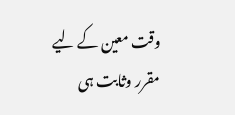وقت معین کے لیے مقرر وثابت ہی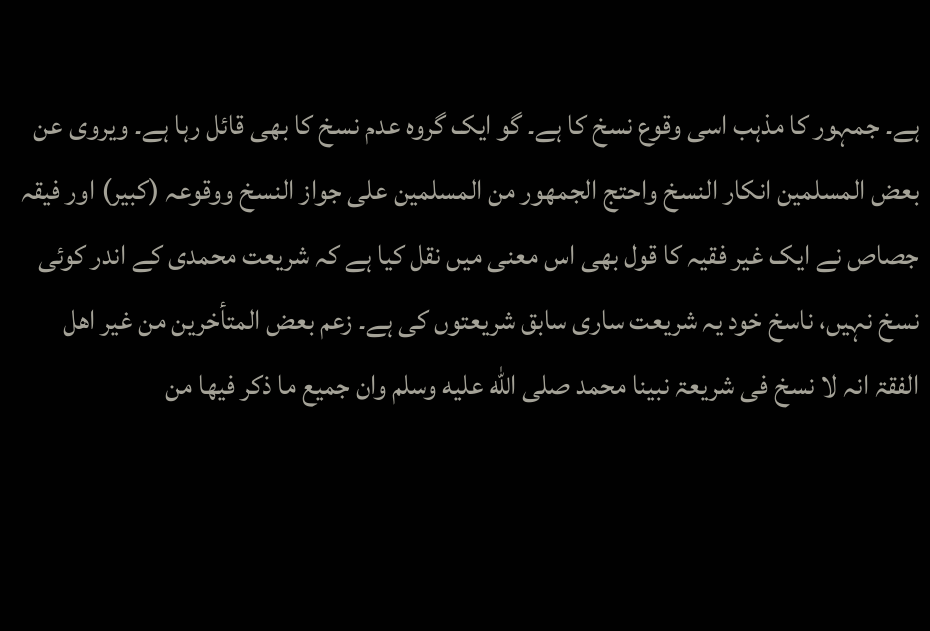ہے۔ جمہور کا مذہب اسی وقوع نسخ کا ہے۔ گو ایک گروہ عدم نسخ کا بھی قائل رہا ہے۔ ویروی عن بعض المسلمین انکار النسخ واحتج الجمھور من المسلمین علی جواز النسخ ووقوعہ (کبیر) اور فیقہ جصاص نے ایک غیر فقیہ کا قول بھی اس معنی میں نقل کیا ہے کہ شریعت محمدی کے اندر کوئی نسخ نہیں، ناسخ خود یہ شریعت ساری سابق شریعتوں کی ہے۔ زعم بعض المتأخرین من غیر اھل الفقۃ انہ لا نسخ فی شریعۃ نبینا محمد صلى الله عليه وسلم وان جمیع ما ذکر فیھا من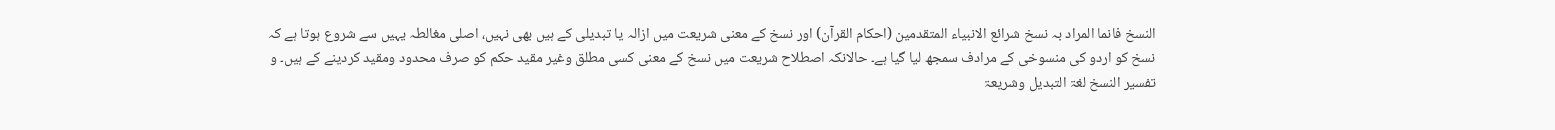النسخ فانما المراد بہ نسخ شرائع الانبیاء المتقدمین (احکام القرآن) اور نسخ کے معنی شریعت میں ازالہ یا تبدیلی کے ہیں بھی نہیں، اصلی مغالطہ یہیں سے شروع ہوتا ہے کہ نسخ کو اردو کی منسوخی کے مرادف سمجھ لیا گیا ہے۔ حالانکہ اصطلاح شریعت میں نسخ کے معنی کسی مطلق وغیر مقید حکم کو صرف محدود ومقید کردینے کے ہیں۔ و تفسیر النسخ لغۃ التبدیل وشریعۃ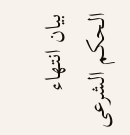بیان انتھاء الحکم الشرعی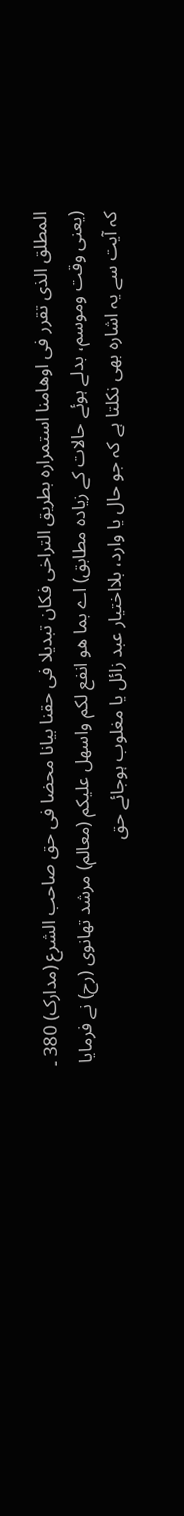المطلق الذی تقرر فی اوھامنا استمرارہ بطریق التراخی فکان تبدیلا فی حقنا بیانا محضا فی حق صاحب الشرع (مدارک) 380 ۔ (یعنی وقت وموسم، بدلے ہوئے حالات کے زیادہ مطابق) اے بما ھو انفع لکم واسھل علیکم (معالم) مرشد تھانوی (رح) نے فرمایا کہ آیت سے یہ اشارہ بھی نکلتا ہے کہ جو حال یا وارد، بلااختیار عبد زائل یا مغلوب ہوجائے حق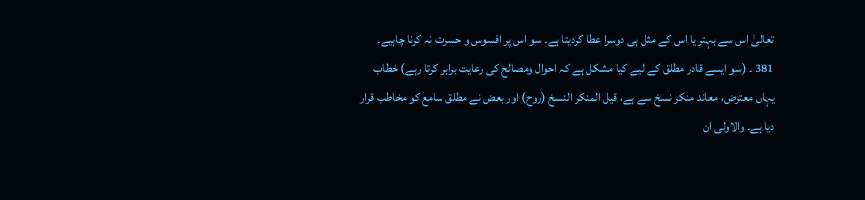تعالیٰ اس سے بہتر یا اس کے مثل ہی دوسرا عطا کردیتا ہے۔ سو اس پر افسوس و حسرت نہ کرنا چاہیے۔ 381 ۔ (سو ایسے قادر مطلق کے لیے کیا مشکل ہے کہ احوال ومصالح کی رعایت برابر کرتا رہے) خطاب یہاں معترض، معاند منکر نسخ سے ہے، قیل المنکر النسخ (روح) اور بعض نے مطلق سامع کو مخاطب قرار دیا ہے۔ والاولی ان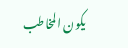یکون المخاطب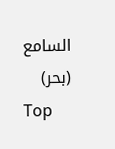السامع (بحر)
Top